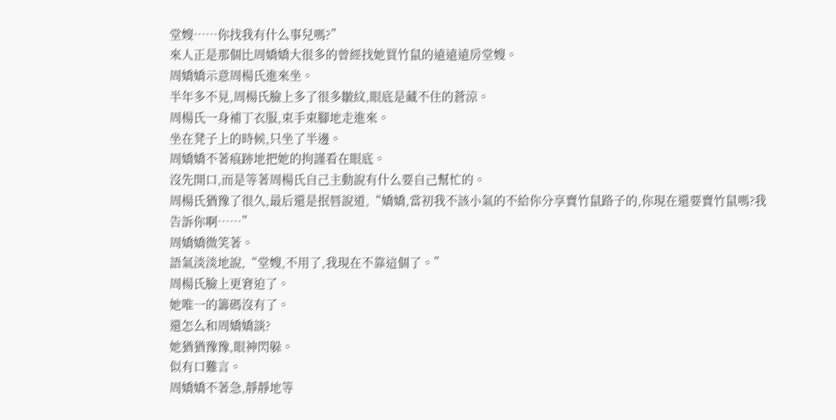堂嫂……你找我有什么事兒嗎?”
來人正是那個比周嬌嬌大很多的曾經找她買竹鼠的遠遠遠房堂嫂。
周嬌嬌示意周楊氏進來坐。
半年多不見,周楊氏臉上多了很多皺紋,眼底是藏不住的蒼涼。
周楊氏一身補丁衣服,束手束腳地走進來。
坐在凳子上的時候,只坐了半邊。
周嬌嬌不著痕跡地把她的拘謹看在眼底。
沒先開口,而是等著周楊氏自己主動說有什么要自己幫忙的。
周楊氏猶豫了很久,最后還是抿唇說道,“嬌嬌,當初我不該小氣的不給你分享賣竹鼠路子的,你現在還要賣竹鼠嗎?我告訴你啊……”
周嬌嬌微笑著。
語氣淡淡地說,“堂嫂,不用了,我現在不靠這個了。”
周楊氏臉上更窘迫了。
她唯一的籌碼沒有了。
還怎么和周嬌嬌談?
她猶猶豫豫,眼神閃躲。
似有口難言。
周嬌嬌不著急,靜靜地等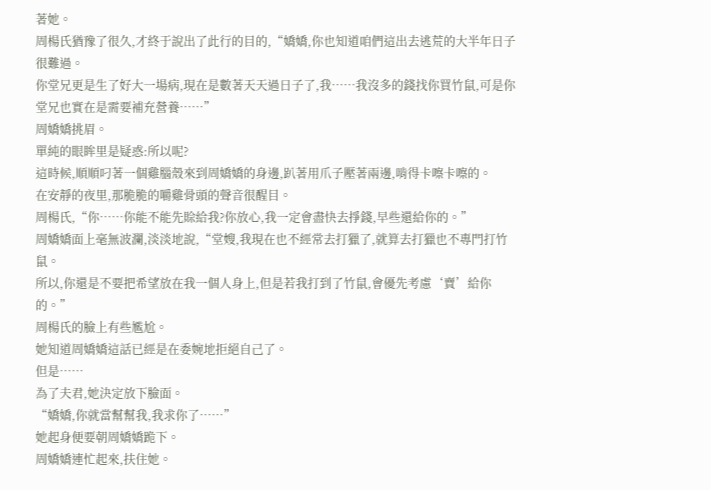著她。
周楊氏猶豫了很久,才終于說出了此行的目的,“嬌嬌,你也知道咱們這出去逃荒的大半年日子很難過。
你堂兄更是生了好大一場病,現在是數著天天過日子了,我……我沒多的錢找你買竹鼠,可是你堂兄也實在是需要補充營養……”
周嬌嬌挑眉。
單純的眼眸里是疑惑:所以呢?
這時候,順順叼著一個雞腦殼來到周嬌嬌的身邊,趴著用爪子壓著兩邊,啃得卡嚓卡嚓的。
在安靜的夜里,那脆脆的嚼雞骨頭的聲音很醒目。
周楊氏,“你……你能不能先賒給我?你放心,我一定會盡快去掙錢,早些還給你的。”
周嬌嬌面上毫無波瀾,淡淡地說,“堂嫂,我現在也不經常去打獵了,就算去打獵也不專門打竹鼠。
所以,你還是不要把希望放在我一個人身上,但是若我打到了竹鼠,會優先考慮‘賣’給你的。”
周楊氏的臉上有些尷尬。
她知道周嬌嬌這話已經是在委婉地拒絕自己了。
但是……
為了夫君,她決定放下臉面。
“嬌嬌,你就當幫幫我,我求你了……”
她起身便要朝周嬌嬌跪下。
周嬌嬌連忙起來,扶住她。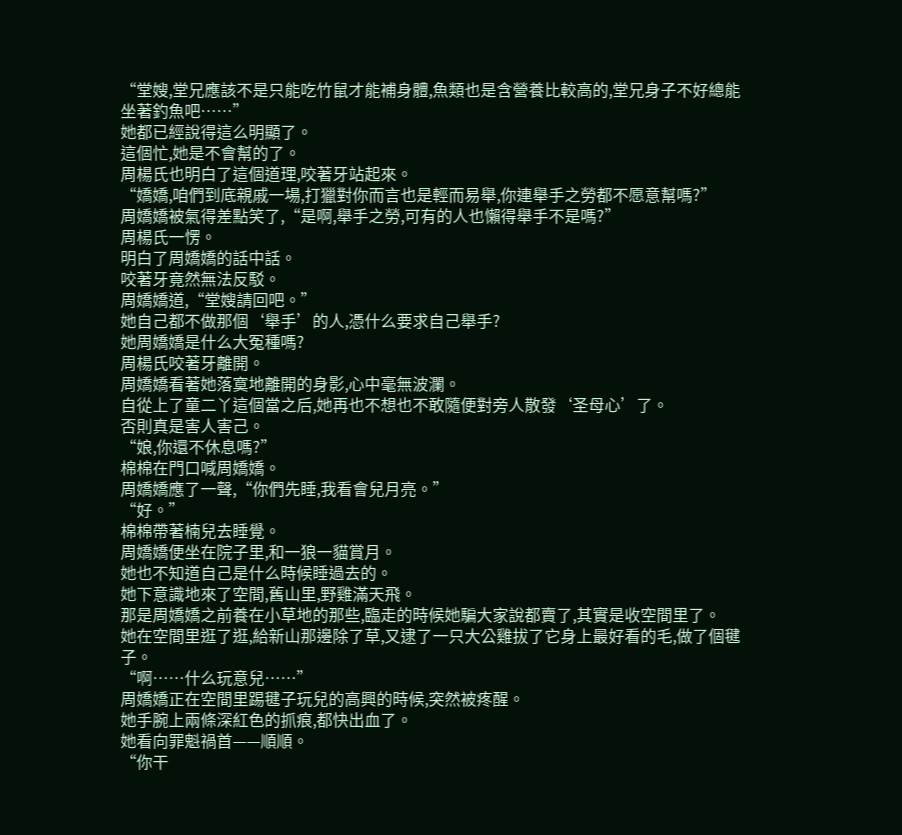“堂嫂,堂兄應該不是只能吃竹鼠才能補身體,魚類也是含營養比較高的,堂兄身子不好總能坐著釣魚吧……”
她都已經說得這么明顯了。
這個忙,她是不會幫的了。
周楊氏也明白了這個道理,咬著牙站起來。
“嬌嬌,咱們到底親戚一場,打獵對你而言也是輕而易舉,你連舉手之勞都不愿意幫嗎?”
周嬌嬌被氣得差點笑了,“是啊,舉手之勞,可有的人也懶得舉手不是嗎?”
周楊氏一愣。
明白了周嬌嬌的話中話。
咬著牙竟然無法反駁。
周嬌嬌道,“堂嫂請回吧。”
她自己都不做那個‘舉手’的人,憑什么要求自己舉手?
她周嬌嬌是什么大冤種嗎?
周楊氏咬著牙離開。
周嬌嬌看著她落寞地離開的身影,心中毫無波瀾。
自從上了童二丫這個當之后,她再也不想也不敢隨便對旁人散發‘圣母心’了。
否則真是害人害己。
“娘,你還不休息嗎?”
棉棉在門口喊周嬌嬌。
周嬌嬌應了一聲,“你們先睡,我看會兒月亮。”
“好。”
棉棉帶著楠兒去睡覺。
周嬌嬌便坐在院子里,和一狼一貓賞月。
她也不知道自己是什么時候睡過去的。
她下意識地來了空間,舊山里,野雞滿天飛。
那是周嬌嬌之前養在小草地的那些,臨走的時候她騙大家說都賣了,其實是收空間里了。
她在空間里逛了逛,給新山那邊除了草,又逮了一只大公雞拔了它身上最好看的毛,做了個毽子。
“啊……什么玩意兒……”
周嬌嬌正在空間里踢毽子玩兒的高興的時候,突然被疼醒。
她手腕上兩條深紅色的抓痕,都快出血了。
她看向罪魁禍首——順順。
“你干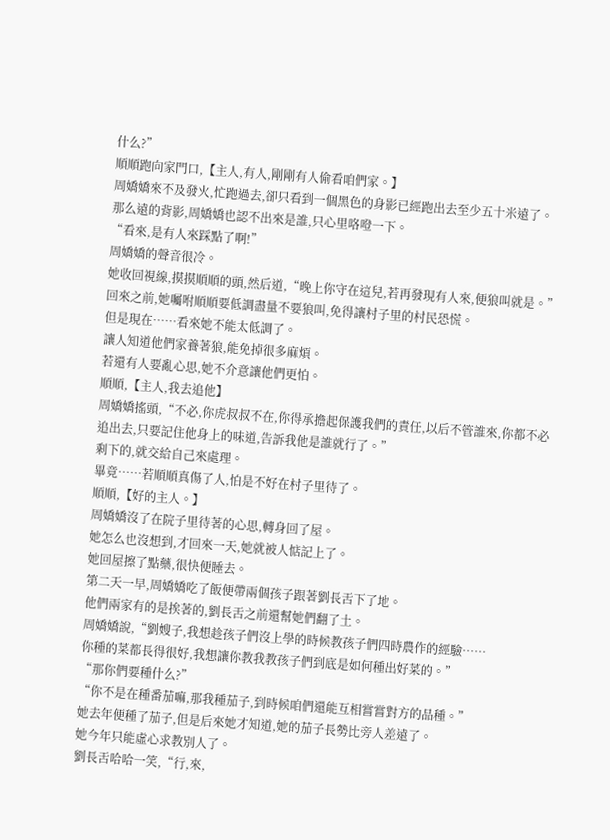什么?”
順順跑向家門口,【主人,有人,剛剛有人偷看咱們家。】
周嬌嬌來不及發火,忙跑過去,卻只看到一個黑色的身影已經跑出去至少五十米遠了。
那么遠的背影,周嬌嬌也認不出來是誰,只心里咯噔一下。
“看來,是有人來踩點了啊!”
周嬌嬌的聲音很冷。
她收回視線,摸摸順順的頭,然后道,“晚上你守在這兒,若再發現有人來,便狼叫就是。”
回來之前,她囑咐順順要低調盡量不要狼叫,免得讓村子里的村民恐慌。
但是現在……看來她不能太低調了。
讓人知道他們家養著狼,能免掉很多麻煩。
若還有人要亂心思,她不介意讓他們更怕。
順順,【主人,我去追他】
周嬌嬌搖頭,“不必,你虎叔叔不在,你得承擔起保護我們的責任,以后不管誰來,你都不必追出去,只要記住他身上的味道,告訴我他是誰就行了。”
剩下的,就交給自己來處理。
畢竟……若順順真傷了人,怕是不好在村子里待了。
順順,【好的主人。】
周嬌嬌沒了在院子里待著的心思,轉身回了屋。
她怎么也沒想到,才回來一天,她就被人惦記上了。
她回屋擦了點藥,很快便睡去。
第二天一早,周嬌嬌吃了飯便帶兩個孩子跟著劉長舌下了地。
他們兩家有的是挨著的,劉長舌之前還幫她們翻了土。
周嬌嬌說,“劉嫂子,我想趁孩子們沒上學的時候教孩子們四時農作的經驗……
你種的菜都長得很好,我想讓你教我教孩子們到底是如何種出好菜的。”
“那你們要種什么?”
“你不是在種番茄嘛,那我種茄子,到時候咱們還能互相嘗嘗對方的品種。”
她去年便種了茄子,但是后來她才知道,她的茄子長勢比旁人差遠了。
她今年只能虛心求教別人了。
劉長舌哈哈一笑,“行,來,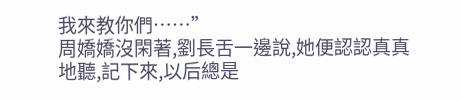我來教你們……”
周嬌嬌沒閑著,劉長舌一邊說,她便認認真真地聽,記下來,以后總是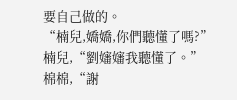要自己做的。
“楠兒,嬌嬌,你們聽懂了嗎?”
楠兒,“劉嬸嬸我聽懂了。”
棉棉,“謝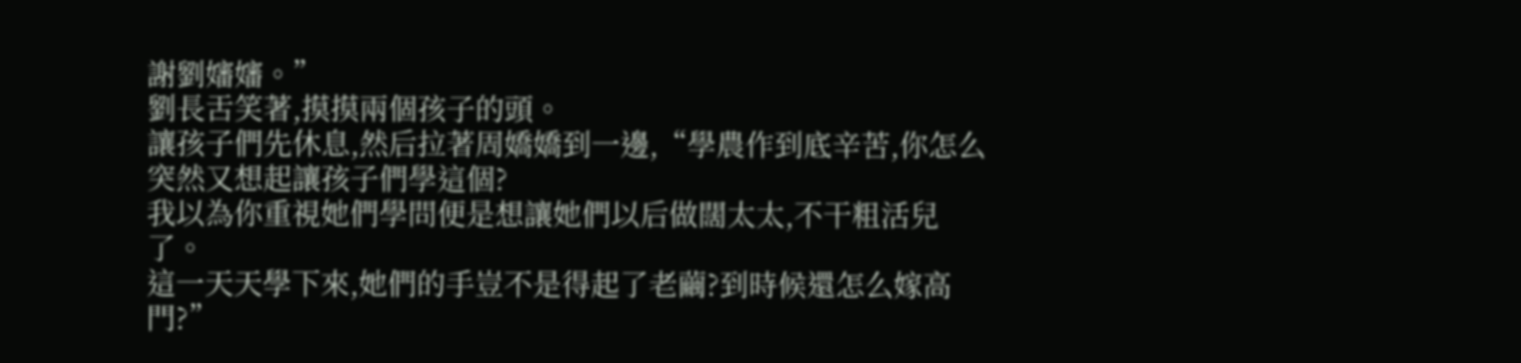謝劉嬸嬸。”
劉長舌笑著,摸摸兩個孩子的頭。
讓孩子們先休息,然后拉著周嬌嬌到一邊,“學農作到底辛苦,你怎么突然又想起讓孩子們學這個?
我以為你重視她們學問便是想讓她們以后做闊太太,不干粗活兒了。
這一天天學下來,她們的手豈不是得起了老繭?到時候還怎么嫁高門?”